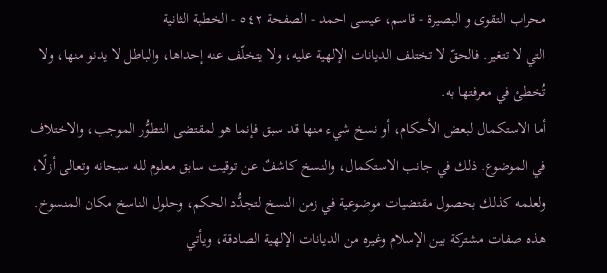محراب التقوى و البصيرة - قاسم، عيسى احمد - الصفحة ٥٤٢ - الخطبة الثانية
التي لا تتغير. فالحقّ لا تختلف الديانات الإلهية عليه، ولا يتخلّف عنه إحداها، والباطل لا يدنو منها، ولا تُخطئ في معرفتها به.
أما الاستكمال لبعض الأحكام، أو نسخ شيء منها قد سبق فإنما هو لمقتضى التطوُّر الموجب، والاختلاف في الموضوع. ذلك في جانب الاستكمال، والنسخ كاشفٌ عن توقيت سابق معلوم لله سبحانه وتعالى أزلًا، ولعلمه كذلك بحصول مقتضيات موضوعية في زمن النسخ لتجدُّد الحكم، وحلول الناسخ مكان المنسوخ.
هذه صفات مشتركة بين الإسلام وغيره من الديانات الإلهية الصادقة، ويأتي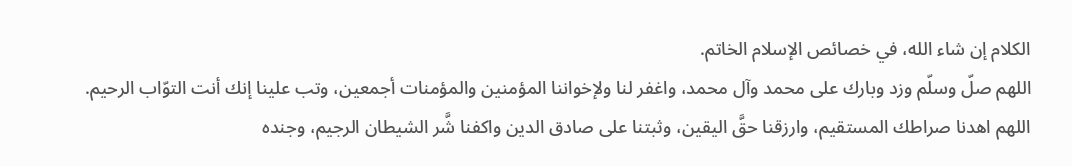الكلام إن شاء الله، في خصائص الإسلام الخاتم.
اللهم صلّ وسلّم وزد وبارك على محمد وآل محمد، واغفر لنا ولإخواننا المؤمنين والمؤمنات أجمعين، وتب علينا إنك أنت التوّاب الرحيم.
اللهم اهدنا صراطك المستقيم، وارزقنا حقَّ اليقين، وثبتنا على صادق الدين واكفنا شَّر الشيطان الرجيم، وجنده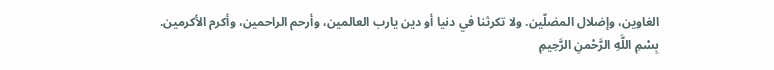الغاوين، وإضلال المضلّين. ولا تكرثنا في دنيا أو دين يارب العالمين، وأرحم الراحمين، وأكرم الأكرمين.
بِسْمِ اللَّهِ الرَّحْمنِ الرَّحِيمِ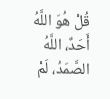قُلْ هُوَ اللَّهُ أَحَدٌ، اللَّهُ الصَّمَدُ، لَمْ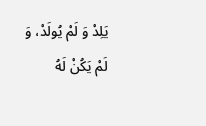يَلِدْ وَ لَمْ يُولَدْ، وَ لَمْ يَكُنْ لَهُ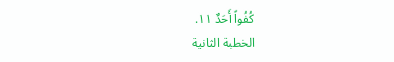كُفُواً أَحَدٌ ١١.
الخطبة الثانية